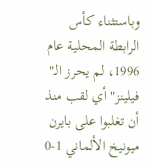وباستثناء كأس الرابطة المحلية عام 1996، لم يحرز الـ" فيلينز" أي لقب منذ أن تغلبوا على بايرن ميونيخ الألماني 1-0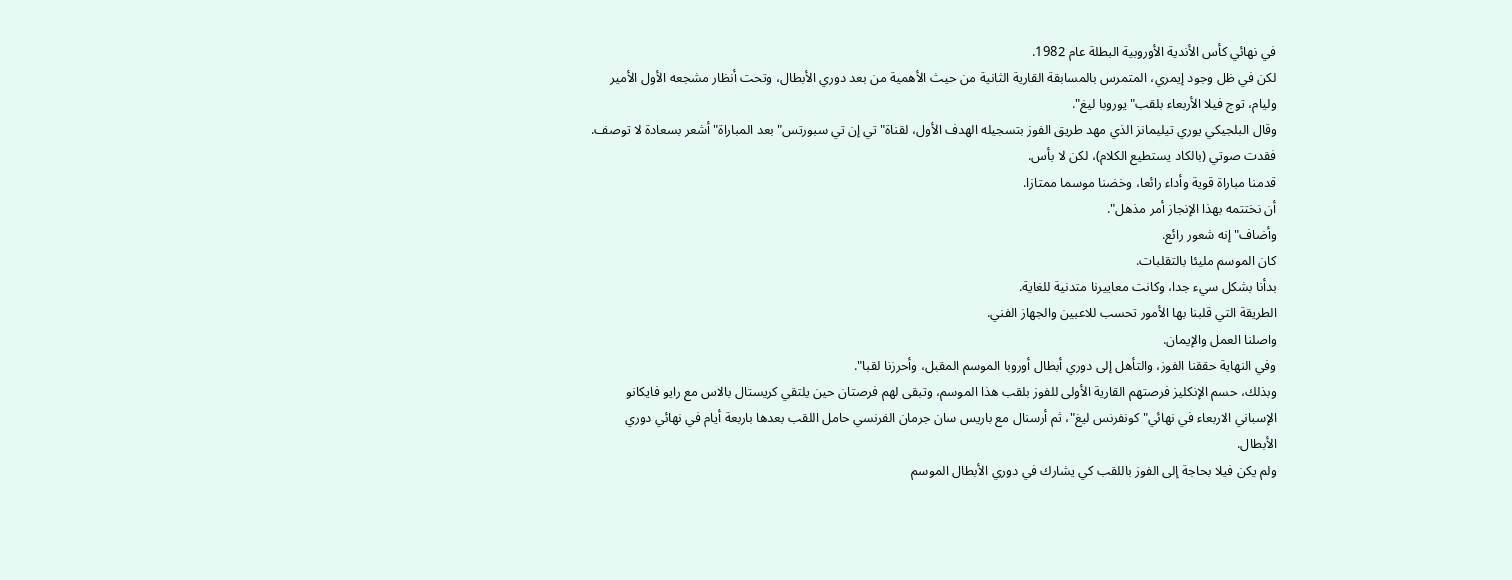في نهائي كأس الأندية الأوروبية البطلة عام 1982.
لكن في ظل وجود إيمري، المتمرس بالمسابقة القارية الثانية من حيث الأهمية من بعد دوري الأبطال، وتحت أنظار مشجعه الأول الأمير وليام، توج فيلا الأربعاء بلقب" يوروبا ليغ".
وقال البلجيكي يوري تيليمانز الذي مهد طريق الفوز بتسجيله الهدف الأول، لقناة" تي إن تي سبورتس" بعد المباراة" أشعر بسعادة لا توصف.
فقدت صوتي (بالكاد يستطيع الكلام)، لكن لا بأس.
قدمنا مباراة قوية وأداء رائعا، وخضنا موسما ممتازا.
أن نختتمه بهذا الإنجاز أمر مذهل".
وأضاف" إنه شعور رائع.
كان الموسم مليئا بالتقلبات.
بدأنا بشكل سيء جدا، وكانت معاييرنا متدنية للغاية.
الطريقة التي قلبنا بها الأمور تحسب للاعبين والجهاز الفني.
واصلنا العمل والإيمان.
وفي النهاية حققنا الفوز، والتأهل إلى دوري أبطال أوروبا الموسم المقبل، وأحرزنا لقبا".
وبذلك، حسم الإنكليز فرصتهم القارية الأولى للفوز بلقب هذا الموسم، وتبقى لهم فرصتان حين يلتقي كريستال بالاس مع رايو فايكانو الإسباني الاربعاء في نهائي" كونفرنس ليغ"، ثم أرسنال مع باريس سان جرمان الفرنسي حامل اللقب بعدها باربعة أيام في نهائي دوري الأبطال.
ولم يكن فيلا بحاجة إلى الفوز باللقب كي يشارك في دوري الأبطال الموسم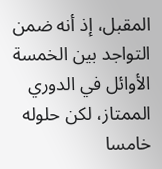المقبل، إذ أنه ضمن التواجد بين الخمسة الأوائل في الدوري الممتاز، لكن حلوله خامسا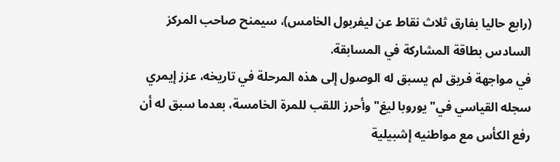(رابع حاليا بفارق ثلاث نقاط عن ليفربول الخامس)، سيمنح صاحب المركز السادس بطاقة المشاركة في المسابقة.
في مواجهة فريق لم يسبق له الوصول إلى هذه المرحلة في تاريخه، عزز إيمري سجله القياسي في" يوروبا ليغ" وأحرز اللقب للمرة الخامسة، بعدما سبق له أن رفع الكأس مع مواطنيه إشبيلية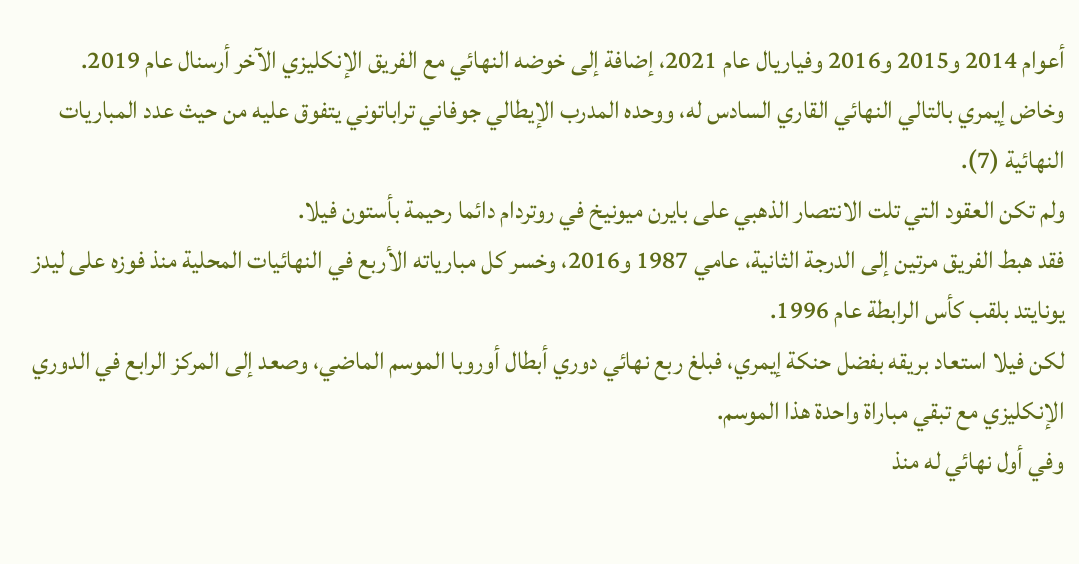أعوام 2014 و2015 و2016 وفياريال عام 2021، إضافة إلى خوضه النهائي مع الفريق الإنكليزي الآخر أرسنال عام 2019.
وخاض إيمري بالتالي النهائي القاري السادس له، ووحده المدرب الإيطالي جوفاني تراباتوني يتفوق عليه من حيث عدد المباريات النهائية (7).
ولم تكن العقود التي تلت الانتصار الذهبي على بايرن ميونيخ في روتردام دائما رحيمة بأستون فيلا.
فقد هبط الفريق مرتين إلى الدرجة الثانية، عامي 1987 و2016، وخسر كل مبارياته الأربع في النهائيات المحلية منذ فوزه على ليدز يونايتد بلقب كأس الرابطة عام 1996.
لكن فيلا استعاد بريقه بفضل حنكة إيمري، فبلغ ربع نهائي دوري أبطال أوروبا الموسم الماضي، وصعد إلى المركز الرابع في الدوري الإنكليزي مع تبقي مباراة واحدة هذا الموسم.
وفي أول نهائي له منذ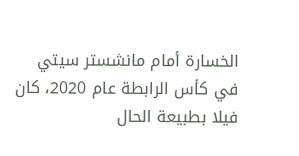الخسارة أمام مانشستر سيتي في كأس الرابطة عام 2020، كان فيلا بطبيعة الحال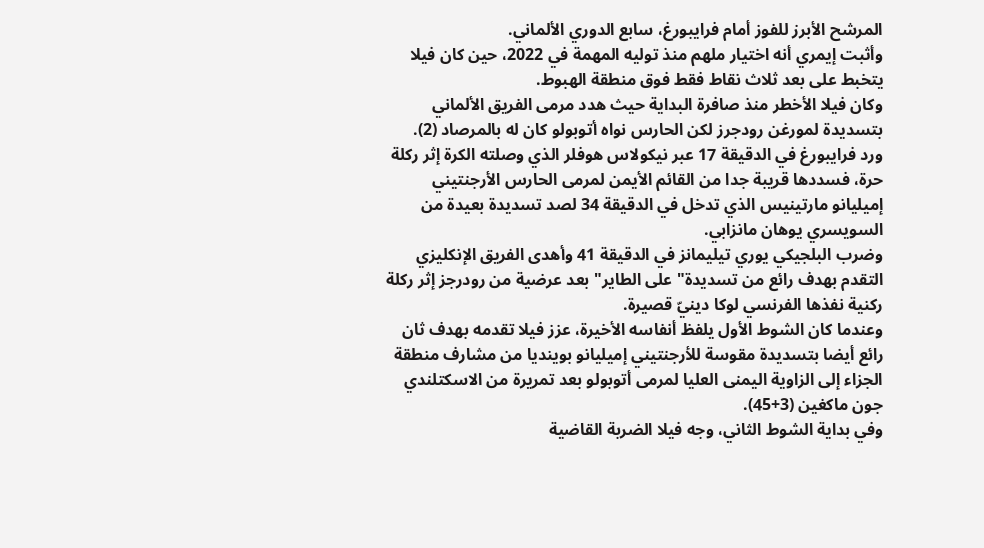المرشح الأبرز للفوز أمام فرايبورغ، سابع الدوري الألماني.
وأثبت إيمري أنه اختيار ملهم منذ توليه المهمة في 2022، حين كان فيلا يتخبط على بعد ثلاث نقاط فقط فوق منطقة الهبوط.
وكان فيلا الأخطر منذ صافرة البداية حيث هدد مرمى الفريق الألماني بتسديدة لمورغن رودجرز لكن الحارس نواه أتوبولو كان له بالمرصاد (2).
ورد فرايبورغ في الدقيقة 17 عبر نيكولاس هوفلر الذي وصلته الكرة إثر ركلة حرة، فسددها قريبة جدا من القائم الأيمن لمرمى الحارس الأرجنتيني إميليانو مارتينيس الذي تدخل في الدقيقة 34 لصد تسديدة بعيدة من السويسري يوهان مانزابي.
وضرب البلجيكي يوري تيليمانز في الدقيقة 41 وأهدى الفريق الإنكليزي التقدم بهدف رائع من تسديدة" على الطاير" بعد عرضية من رودرجز إثر ركلة ركنية نفذها الفرنسي لوكا دينيّ قصيرة.
وعندما كان الشوط الأول يلفظ أنفاسه الأخيرة، عزز فيلا تقدمه بهدف ثان رائع أيضا بتسديدة مقوسة للأرجنتيني إميليانو بوينديا من مشارف منطقة الجزاء إلى الزاوية اليمنى العليا لمرمى أتوبولو بعد تمريرة من الاسكتلندي جون ماكغين (3+45).
وفي بداية الشوط الثاني، وجه فيلا الضربة القاضية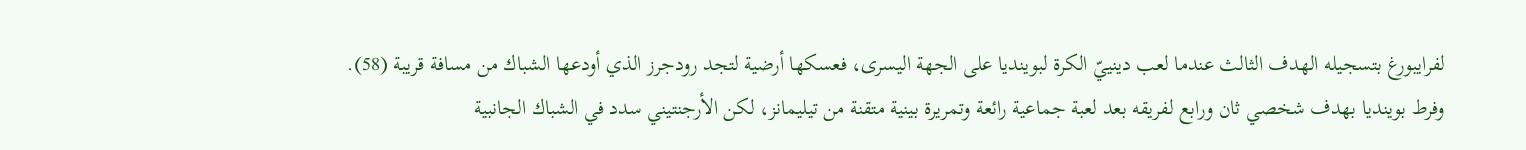لفرايبورغ بتسجيله الهدف الثالث عندما لعب دينييّ الكرة لبوينديا على الجهة اليسرى، فعسكها أرضية لتجد رودجرز الذي أودعها الشباك من مسافة قريبة (58).
وفرط بوينديا بهدف شخصي ثان ورابع لفريقه بعد لعبة جماعية رائعة وتمريرة بينية متقنة من تيليمانز، لكن الأرجنتيني سدد في الشباك الجانبية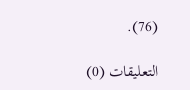(76).

التعليقات (0)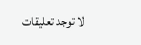لا توجد تعليقات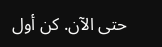حتى الآن. كن أول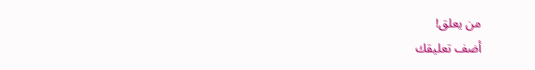من يعلق!
أضف تعليقك